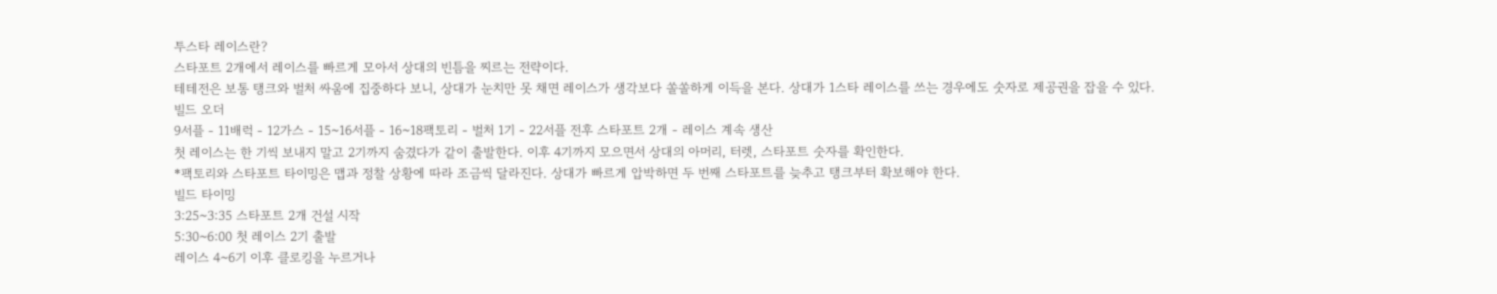투스타 레이스란?
스타포트 2개에서 레이스를 빠르게 모아서 상대의 빈틈을 찌르는 전략이다.
테테전은 보통 탱크와 벌처 싸움에 집중하다 보니, 상대가 눈치만 못 채면 레이스가 생각보다 쏠쏠하게 이득을 본다. 상대가 1스타 레이스를 쓰는 경우에도 숫자로 제공권을 잡을 수 있다.
빌드 오더
9서플 - 11배럭 - 12가스 - 15~16서플 - 16~18팩토리 - 벌처 1기 - 22서플 전후 스타포트 2개 - 레이스 계속 생산
첫 레이스는 한 기씩 보내지 말고 2기까지 숨겼다가 같이 출발한다. 이후 4기까지 모으면서 상대의 아머리, 터렛, 스타포트 숫자를 확인한다.
*팩토리와 스타포트 타이밍은 맵과 정찰 상황에 따라 조금씩 달라진다. 상대가 빠르게 압박하면 두 번째 스타포트를 늦추고 탱크부터 확보해야 한다.
빌드 타이밍
3:25~3:35 스타포트 2개 건설 시작
5:30~6:00 첫 레이스 2기 출발
레이스 4~6기 이후 클로킹을 누르거나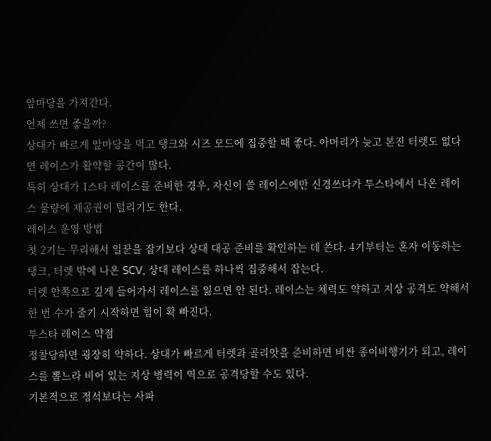앞마당을 가져간다.
언제 쓰면 좋을까?
상대가 빠르게 앞마당을 먹고 탱크와 시즈 모드에 집중할 때 좋다. 아머리가 늦고 본진 터렛도 없다면 레이스가 활약할 공간이 많다.
특히 상대가 1스타 레이스를 준비한 경우, 자신이 쓸 레이스에만 신경쓰다가 투스타에서 나온 레이스 물량에 제공권이 털리기도 한다.
레이스 운영 방법
첫 2기는 무리해서 일꾼을 잡기보다 상대 대공 준비를 확인하는 데 쓴다. 4기부터는 혼자 이동하는 탱크, 터렛 밖에 나온 SCV, 상대 레이스를 하나씩 집중해서 잡는다.
터렛 안쪽으로 깊게 들어가서 레이스를 잃으면 안 된다. 레이스는 체력도 약하고 지상 공격도 약해서 한 번 수가 줄기 시작하면 힘이 확 빠진다.
투스타 레이스 약점
정찰당하면 굉장히 약하다. 상대가 빠르게 터렛과 골리앗을 준비하면 비싼 종이비행기가 되고, 레이스를 뽑느라 비어 있는 지상 병력이 역으로 공격당할 수도 있다.
기본적으로 정석보다는 사파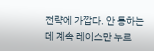전략에 가깝다. 안 통하는데 계속 레이스만 누르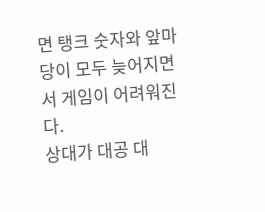면 탱크 숫자와 앞마당이 모두 늦어지면서 게임이 어려워진다.
상대가 대공 대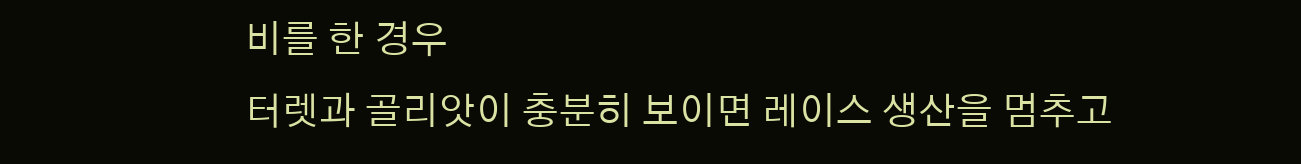비를 한 경우
터렛과 골리앗이 충분히 보이면 레이스 생산을 멈추고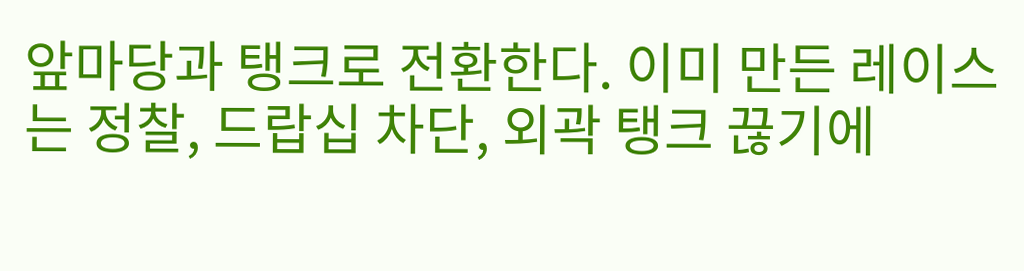앞마당과 탱크로 전환한다. 이미 만든 레이스는 정찰, 드랍십 차단, 외곽 탱크 끊기에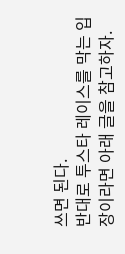쓰면 된다.
반대로 투스타 레이스를 막는 입장이라면 아래 글을 참고하자.